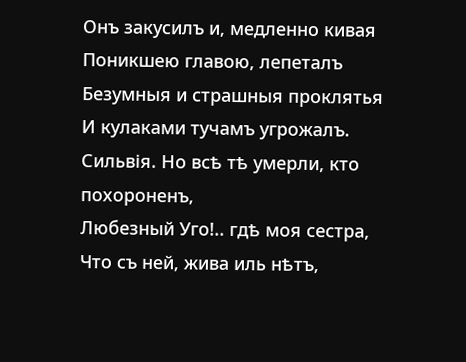Онъ закусилъ и, медленно кивая
Поникшею главою, лепеталъ
Безумныя и страшныя проклятья
И кулаками тучамъ угрожалъ.
Сильвія. Но всѣ тѣ умерли, кто похороненъ,
Любезный Уго!.. гдѣ моя сестра,
Что съ ней, жива иль нѣтъ,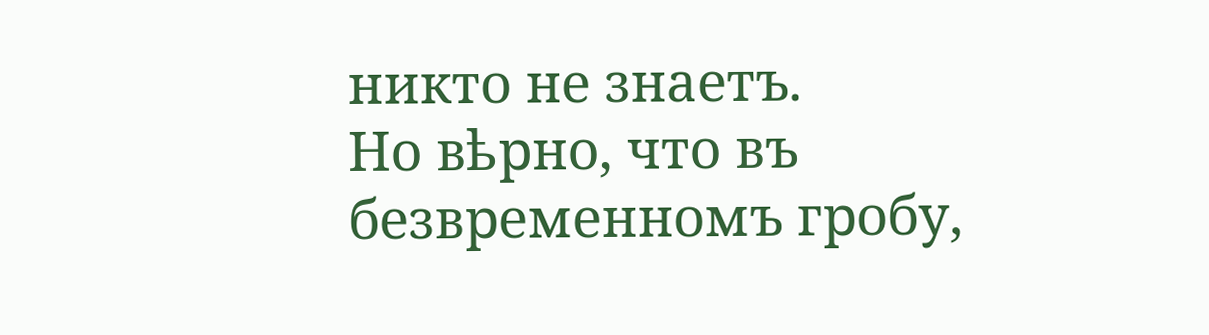никто не знаетъ.
Но вѣрно, что въ безвременномъ гробу,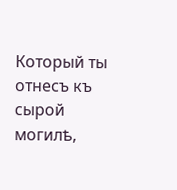Который ты отнесъ къ сырой могилѣ,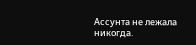Ассунта не лежала никогда.